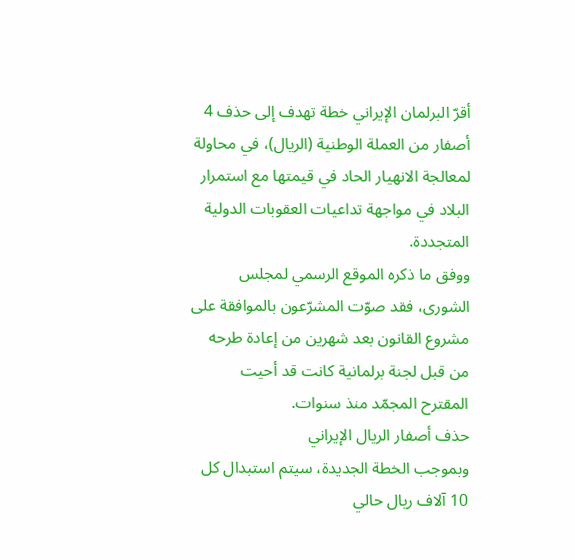أقرّ البرلمان الإيراني خطة تهدف إلى حذف 4 أصفار من العملة الوطنية (الريال)، في محاولة لمعالجة الانهيار الحاد في قيمتها مع استمرار البلاد في مواجهة تداعيات العقوبات الدولية المتجددة.
ووفق ما ذكره الموقع الرسمي لمجلس الشورى، فقد صوّت المشرّعون بالموافقة على مشروع القانون بعد شهرين من إعادة طرحه من قبل لجنة برلمانية كانت قد أحيت المقترح المجمّد منذ سنوات.
حذف أصفار الريال الإيراني
وبموجب الخطة الجديدة، سيتم استبدال كل 10 آلاف ريال حالي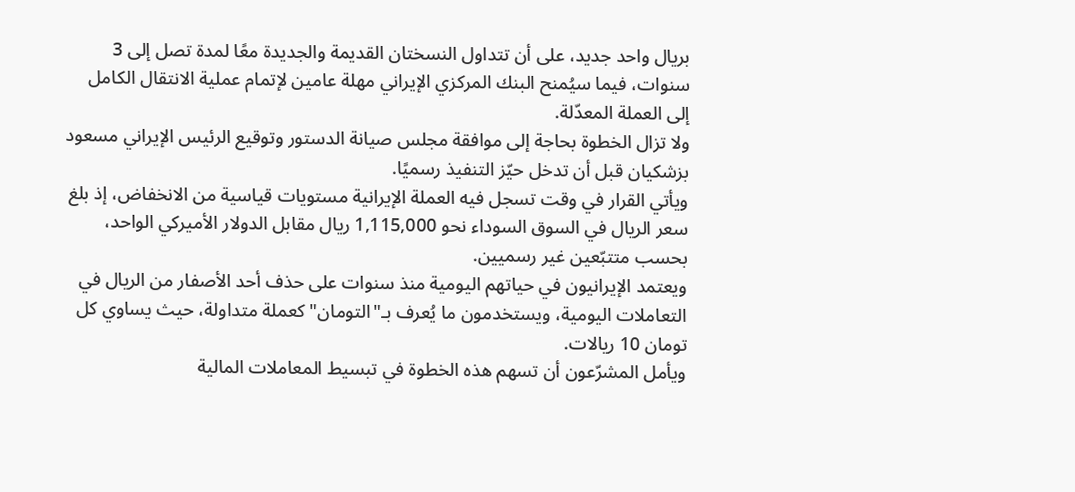بريال واحد جديد، على أن تتداول النسختان القديمة والجديدة معًا لمدة تصل إلى 3 سنوات، فيما سيُمنح البنك المركزي الإيراني مهلة عامين لإتمام عملية الانتقال الكامل إلى العملة المعدّلة.
ولا تزال الخطوة بحاجة إلى موافقة مجلس صيانة الدستور وتوقيع الرئيس الإيراني مسعود بزشكيان قبل أن تدخل حيّز التنفيذ رسميًا.
ويأتي القرار في وقت تسجل فيه العملة الإيرانية مستويات قياسية من الانخفاض، إذ بلغ سعر الريال في السوق السوداء نحو 1,115,000 ريال مقابل الدولار الأميركي الواحد، بحسب متتبّعين غير رسميين.
ويعتمد الإيرانيون في حياتهم اليومية منذ سنوات على حذف أحد الأصفار من الريال في التعاملات اليومية، ويستخدمون ما يُعرف بـ"التومان" كعملة متداولة، حيث يساوي كل تومان 10 ريالات.
ويأمل المشرّعون أن تسهم هذه الخطوة في تبسيط المعاملات المالية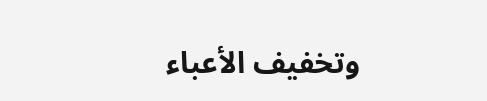وتخفيف الأعباء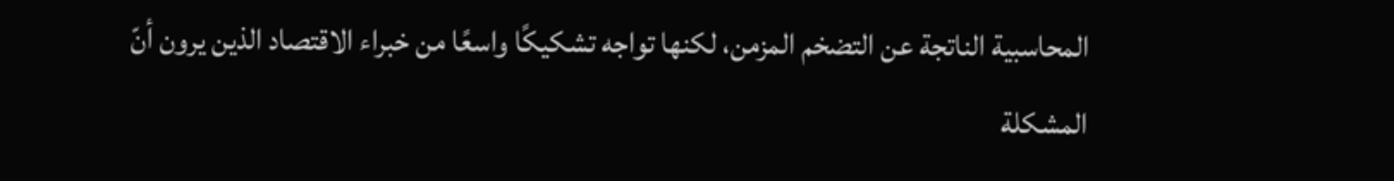المحاسبية الناتجة عن التضخم المزمن، لكنها تواجه تشكيكًا واسعًا من خبراء الاقتصاد الذين يرون أنّ المشكلة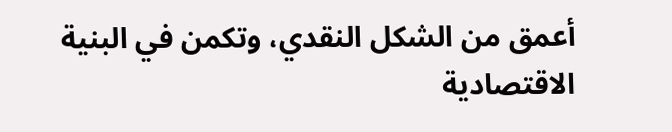أعمق من الشكل النقدي، وتكمن في البنية الاقتصادية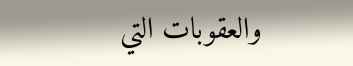والعقوبات التي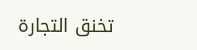تخنق التجارة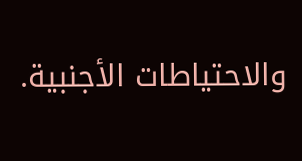والاحتياطات الأجنبية.